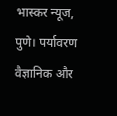भास्कर न्यूज, पुणे। पर्यावरण वैज्ञानिक और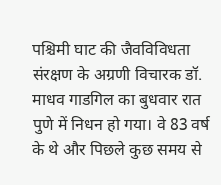पश्चिमी घाट की जैवविविधता संरक्षण के अग्रणी विचारक डॉ. माधव गाडगिल का बुधवार रात पुणे में निधन हो गया। वे 83 वर्ष के थे और पिछले कुछ समय से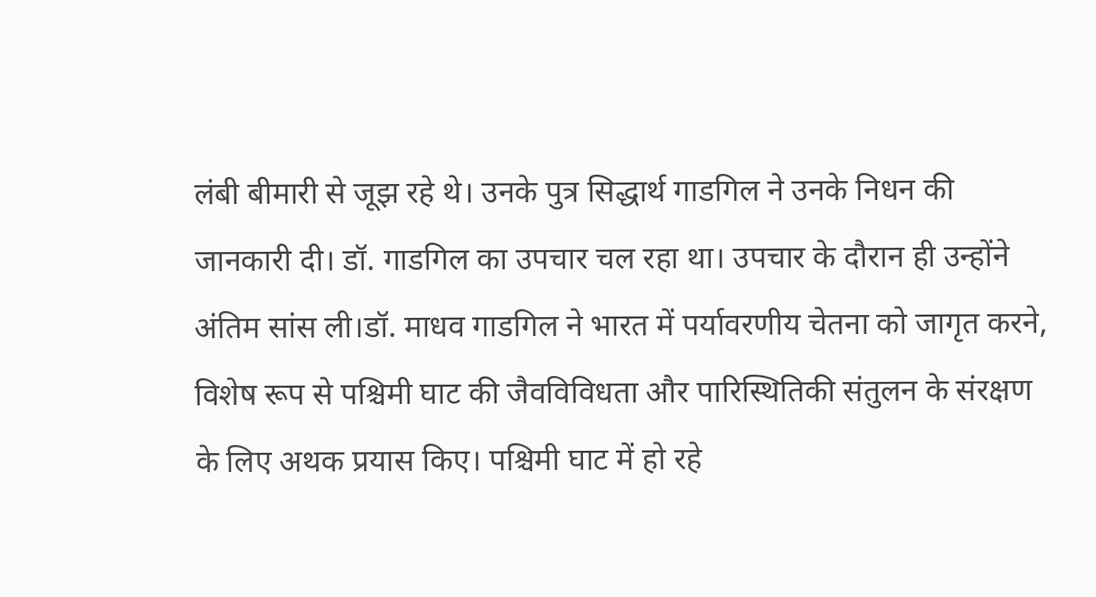लंबी बीमारी से जूझ रहे थे। उनके पुत्र सिद्धार्थ गाडगिल ने उनके निधन की जानकारी दी। डॉ. गाडगिल का उपचार चल रहा था। उपचार के दौरान ही उन्होंने अंतिम सांस ली।डॉ. माधव गाडगिल ने भारत में पर्यावरणीय चेतना को जागृत करने, विशेष रूप से पश्चिमी घाट की जैवविविधता और पारिस्थितिकी संतुलन के संरक्षण के लिए अथक प्रयास किए। पश्चिमी घाट में हो रहे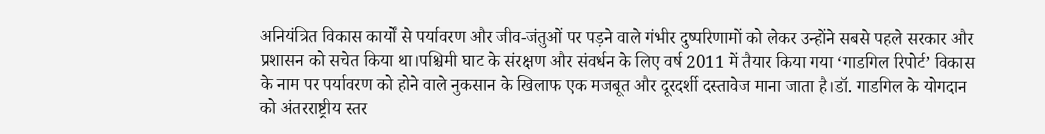अनियंत्रित विकास कार्यों से पर्यावरण और जीव-जंतुओं पर पड़ने वाले गंभीर दुष्परिणामों को लेकर उन्होंने सबसे पहले सरकार और प्रशासन को सचेत किया था।पश्चिमी घाट के संरक्षण और संवर्धन के लिए वर्ष 2011 में तैयार किया गया ‘गाडगिल रिपोर्ट’ विकास के नाम पर पर्यावरण को होने वाले नुकसान के खिलाफ एक मजबूत और दूरदर्शी दस्तावेज माना जाता है।डॉ. गाडगिल के योगदान को अंतरराष्ट्रीय स्तर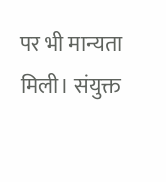पर भी मान्यता मिली। संयुक्त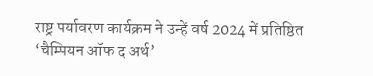राष्ट्र पर्यावरण कार्यक्रम ने उन्हें वर्ष 2024 में प्रतिष्ठित ‘चैम्पियन ऑफ द अर्थ’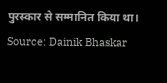पुरस्कार से सम्मानित किया था।
Source: Dainik Bhaskar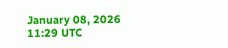January 08, 2026 11:29 UTC